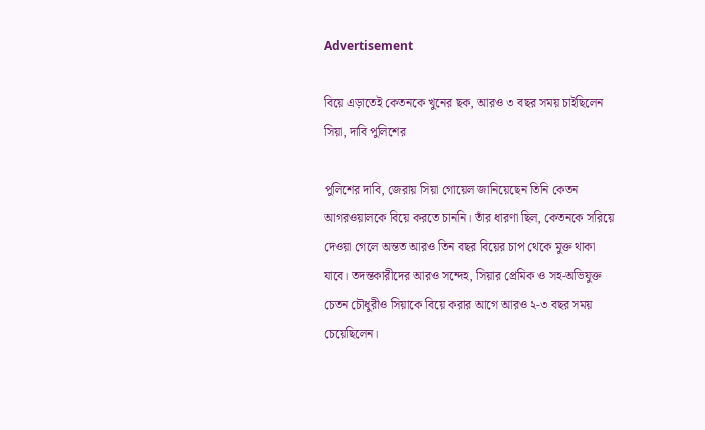Advertisement

বিয়ে এড়াতেই কেতনকে খুনের ছক, আরও ৩ বছর সময় চাইছিলেন সিয়া, দাবি পুলিশের

পুলিশের দাবি, জেরায় সিয়া গোয়েল জানিয়েছেন তিনি কেতন আগরওয়ালকে বিয়ে করতে চাননি। তাঁর ধারণা ছিল, কেতনকে সরিয়ে দেওয়া গেলে অন্তত আরও তিন বছর বিয়ের চাপ থেকে মুক্ত থাকা যাবে। তদন্তকারীদের আরও সন্দেহ, সিয়ার প্রেমিক ও সহ-অভিযুক্ত চেতন চৌধুরীও সিয়াকে বিয়ে করার আগে আরও ২-৩ বছর সময় চেয়েছিলেন।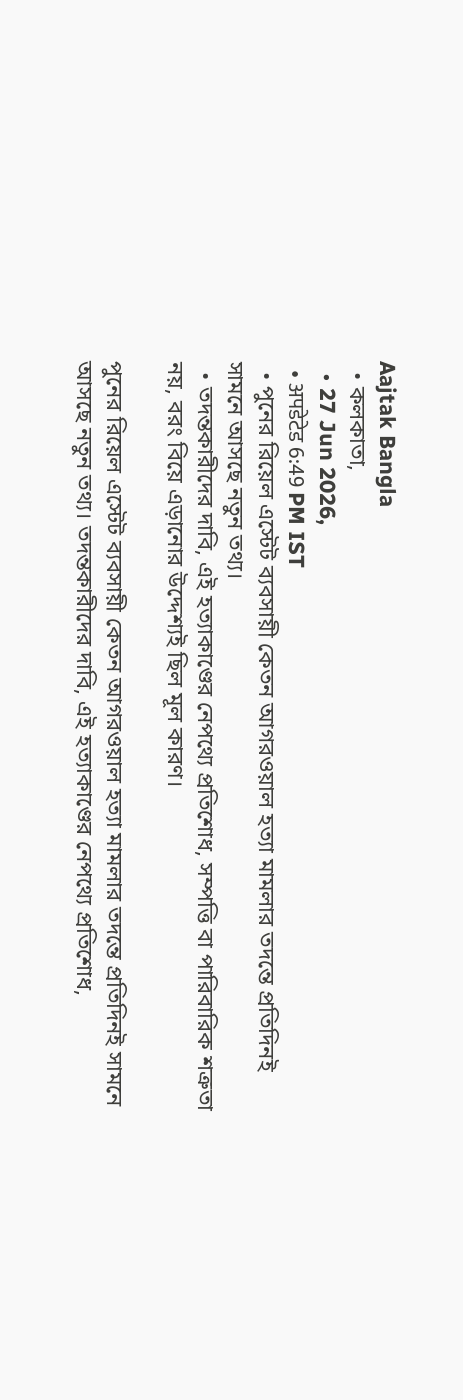Aajtak Bangla
  • কলকাতা,
  • 27 Jun 2026,
  • अपडेटेड 6:49 PM IST
  • পুনের রিয়েল এস্টেট ব্যবসায়ী কেতন আগরওয়াল হত্যা মামলার তদন্তে প্রতিদিনই সামনে আসছে নতুন তথ্য।
  • তদন্তকারীদের দাবি, এই হত্যাকাণ্ডের নেপথ্যে প্রতিশোধ, সম্পত্তি বা পারিবারিক শত্রুতা নয়, বরং বিয়ে এড়ানোর উদ্দেশ্যই ছিল মূল কারণ।

পুনের রিয়েল এস্টেট ব্যবসায়ী কেতন আগরওয়াল হত্যা মামলার তদন্তে প্রতিদিনই সামনে আসছে নতুন তথ্য। তদন্তকারীদের দাবি, এই হত্যাকাণ্ডের নেপথ্যে প্রতিশোধ,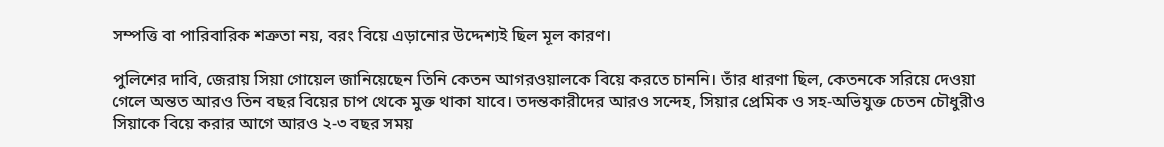সম্পত্তি বা পারিবারিক শত্রুতা নয়, বরং বিয়ে এড়ানোর উদ্দেশ্যই ছিল মূল কারণ।

পুলিশের দাবি, জেরায় সিয়া গোয়েল জানিয়েছেন তিনি কেতন আগরওয়ালকে বিয়ে করতে চাননি। তাঁর ধারণা ছিল, কেতনকে সরিয়ে দেওয়া গেলে অন্তত আরও তিন বছর বিয়ের চাপ থেকে মুক্ত থাকা যাবে। তদন্তকারীদের আরও সন্দেহ, সিয়ার প্রেমিক ও সহ-অভিযুক্ত চেতন চৌধুরীও সিয়াকে বিয়ে করার আগে আরও ২-৩ বছর সময়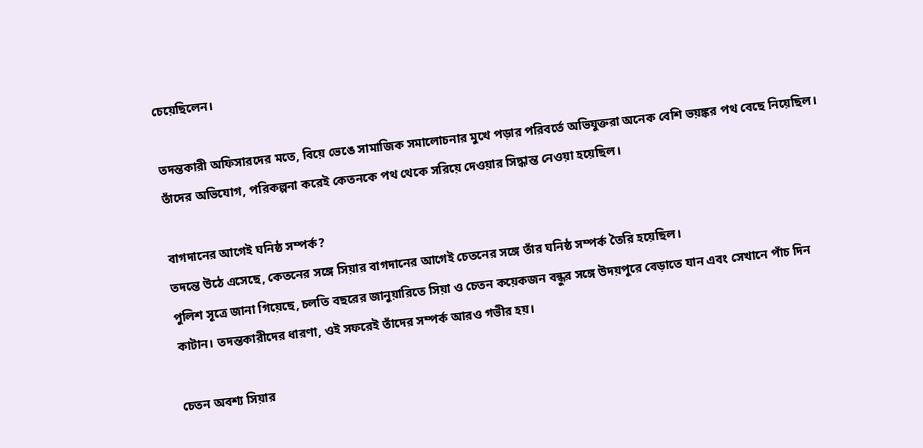চেয়েছিলেন।

তদন্তকারী অফিসারদের মতে, বিয়ে ভেঙে সামাজিক সমালোচনার মুখে পড়ার পরিবর্তে অভিযুক্তরা অনেক বেশি ভয়ঙ্কর পথ বেছে নিয়েছিল। তাঁদের অভিযোগ, পরিকল্পনা করেই কেতনকে পথ থেকে সরিয়ে দেওয়ার সিদ্ধান্ত নেওয়া হয়েছিল।

বাগদানের আগেই ঘনিষ্ঠ সম্পর্ক?
তদন্তে উঠে এসেছে, কেতনের সঙ্গে সিয়ার বাগদানের আগেই চেতনের সঙ্গে তাঁর ঘনিষ্ঠ সম্পর্ক তৈরি হয়েছিল।
পুলিশ সূত্রে জানা গিয়েছে, চলতি বছরের জানুয়ারিতে সিয়া ও চেতন কয়েকজন বন্ধুর সঙ্গে উদয়পুরে বেড়াতে যান এবং সেখানে পাঁচ দিন কাটান। তদন্তকারীদের ধারণা, ওই সফরেই তাঁদের সম্পর্ক আরও গভীর হয়।

চেতন অবশ্য সিয়ার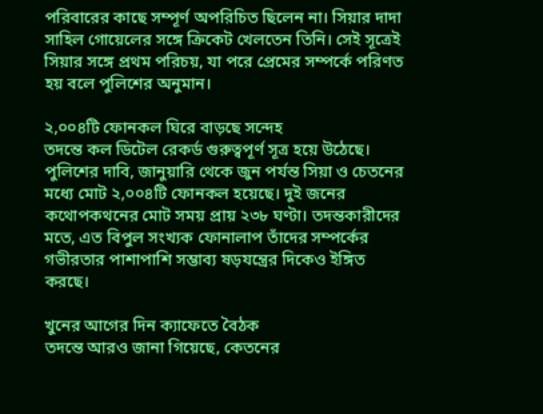পরিবারের কাছে সম্পূর্ণ অপরিচিত ছিলেন না। সিয়ার দাদা সাহিল গোয়েলের সঙ্গে ক্রিকেট খেলতেন তিনি। সেই সূত্রেই সিয়ার সঙ্গে প্রথম পরিচয়, যা পরে প্রেমের সম্পর্কে পরিণত হয় বলে পুলিশের অনুমান।

২,০০৪টি ফোনকল ঘিরে বাড়ছে সন্দেহ
তদন্তে কল ডিটেল রেকর্ড গুরুত্বপূর্ণ সূত্র হয়ে উঠেছে। পুলিশের দাবি, জানুয়ারি থেকে জুন পর্যন্ত সিয়া ও চেতনের মধ্যে মোট ২,০০৪টি ফোনকল হয়েছে। দুই জনের কথোপকথনের মোট সময় প্রায় ২৩৮ ঘণ্টা। তদন্তকারীদের মতে, এত বিপুল সংখ্যক ফোনালাপ তাঁদের সম্পর্কের গভীরতার পাশাপাশি সম্ভাব্য ষড়যন্ত্রের দিকেও ইঙ্গিত করছে।

খুনের আগের দিন ক্যাফেতে বৈঠক
তদন্তে আরও জানা গিয়েছে, কেতনের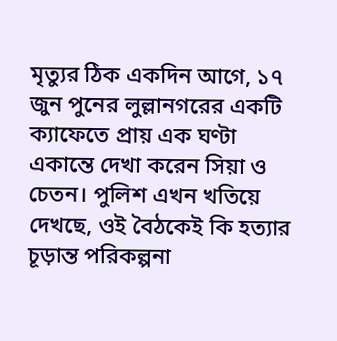মৃত্যুর ঠিক একদিন আগে, ১৭ জুন পুনের লুল্লানগরের একটি ক্যাফেতে প্রায় এক ঘণ্টা একান্তে দেখা করেন সিয়া ও চেতন। পুলিশ এখন খতিয়ে দেখছে, ওই বৈঠকেই কি হত্যার চূড়ান্ত পরিকল্পনা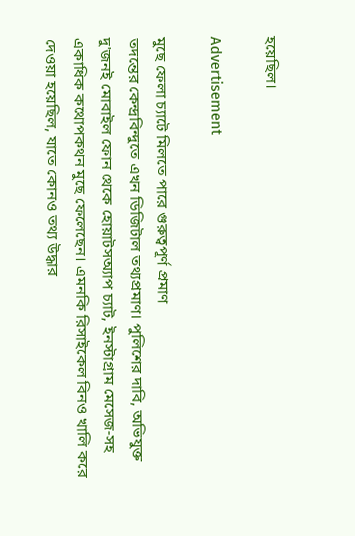হয়েছিল।

Advertisement

মুছে ফেলা চ্যাটে মিলতে পারে গুরুত্বপূর্ণ প্রমাণ
তদন্তের কেন্দ্রবিন্দুতে এখন ডিজিটাল তথ্যপ্রমাণ। পুলিশের দাবি, অভিযুক্ত দু'জনই মোবাইল ফোন থেকে হোয়াটসঅ্যাপ চ্যাট, ইনস্টাগ্রাম মেসেজ-সহ একাধিক কথোপকথন মুছে ফেলেছেন। এমনকি রিসাইকেল বিনও খালি করে দেওয়া হয়েছিল, যাতে কোনও তথ্য উদ্ধার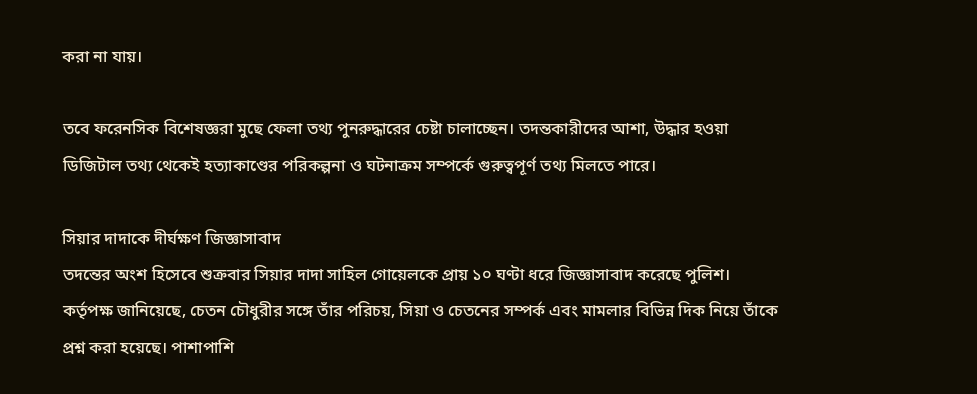করা না যায়।

তবে ফরেনসিক বিশেষজ্ঞরা মুছে ফেলা তথ্য পুনরুদ্ধারের চেষ্টা চালাচ্ছেন। তদন্তকারীদের আশা, উদ্ধার হওয়া ডিজিটাল তথ্য থেকেই হত্যাকাণ্ডের পরিকল্পনা ও ঘটনাক্রম সম্পর্কে গুরুত্বপূর্ণ তথ্য মিলতে পারে।

সিয়ার দাদাকে দীর্ঘক্ষণ জিজ্ঞাসাবাদ
তদন্তের অংশ হিসেবে শুক্রবার সিয়ার দাদা সাহিল গোয়েলকে প্রায় ১০ ঘণ্টা ধরে জিজ্ঞাসাবাদ করেছে পুলিশ। কর্তৃপক্ষ জানিয়েছে, চেতন চৌধুরীর সঙ্গে তাঁর পরিচয়, সিয়া ও চেতনের সম্পর্ক এবং মামলার বিভিন্ন দিক নিয়ে তাঁকে প্রশ্ন করা হয়েছে। পাশাপাশি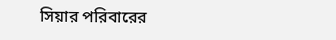সিয়ার পরিবারের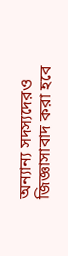অন্যান্য সদস্যদেরও জিজ্ঞাসাবাদ করা হবে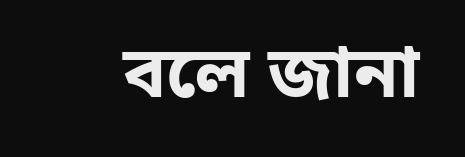বলে জানা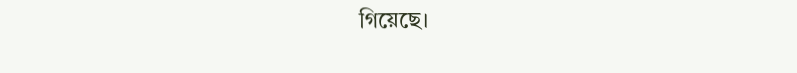গিয়েছে।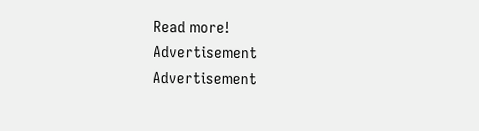Read more!
Advertisement
Advertisement